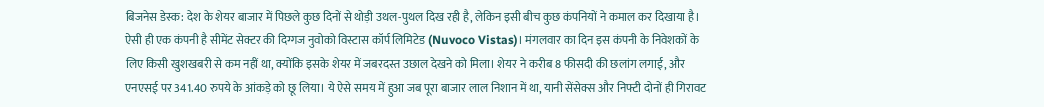बिजनेस डेस्क: देश के शेयर बाजार में पिछले कुछ दिनों से थोड़ी उथल-पुथल दिख रही है, लेकिन इसी बीच कुछ कंपनियों ने कमाल कर दिखाया है। ऐसी ही एक कंपनी है सीमेंट सेक्टर की दिग्गज नुवोको विस्टास कॉर्प लिमिटेड (Nuvoco Vistas)। मंगलवार का दिन इस कंपनी के निवेशकों के लिए किसी खुशखबरी से कम नहीं था, क्योंकि इसके शेयर में जबरदस्त उछाल देखने को मिला। शेयर ने करीब 8 फीसदी की छलांग लगाई, और एनएसई पर 341.40 रुपये के आंकड़े को छू लिया। ये ऐसे समय में हुआ जब पूरा बाजार लाल निशान में था, यानी सेंसेक्स और निफ्टी दोनों ही गिरावट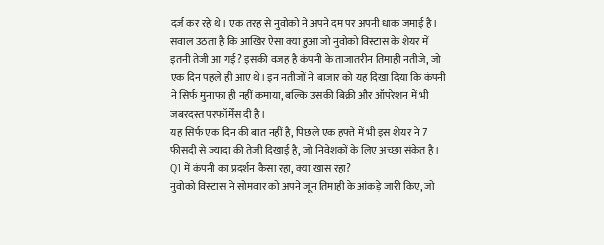दर्ज कर रहे थे। एक तरह से नुवोको ने अपने दम पर अपनी धाक जमाई है।
सवाल उठता है कि आखिर ऐसा क्या हुआ जो नुवोको विस्टास के शेयर में इतनी तेजी आ गई? इसकी वजह है कंपनी के ताजातरीन तिमाही नतीजे, जो एक दिन पहले ही आए थे। इन नतीजों ने बाजार को यह दिखा दिया कि कंपनी ने सिर्फ मुनाफा ही नहीं कमाया, बल्कि उसकी बिक्री और ऑपरेशन में भी जबरदस्त परफॉर्मेंस दी है।
यह सिर्फ एक दिन की बात नहीं है, पिछले एक हफ्ते में भी इस शेयर ने 7 फीसदी से ज्यादा की तेजी दिखाई है, जो निवेशकों के लिए अच्छा संकेत है।
Q1 में कंपनी का प्रदर्शन कैसा रहा, क्या खास रहा?
नुवोको विस्टास ने सोमवार को अपने जून तिमाही के आंकड़े जारी किए, जो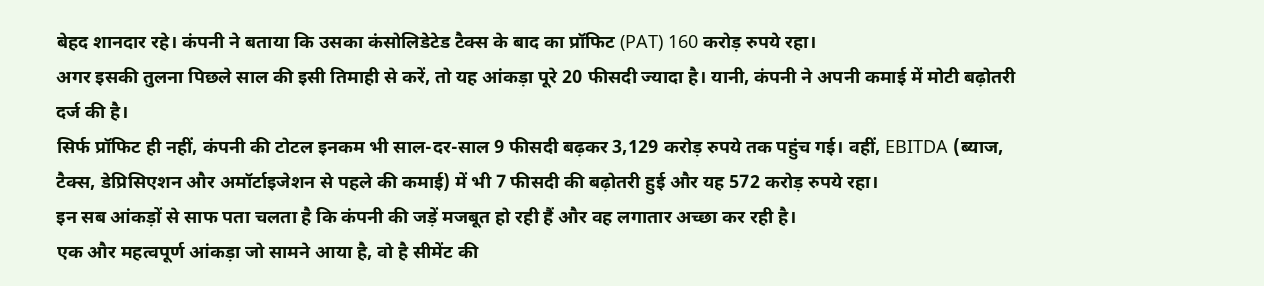बेहद शानदार रहे। कंपनी ने बताया कि उसका कंसोलिडेटेड टैक्स के बाद का प्रॉफिट (PAT) 160 करोड़ रुपये रहा।
अगर इसकी तुलना पिछले साल की इसी तिमाही से करें, तो यह आंकड़ा पूरे 20 फीसदी ज्यादा है। यानी, कंपनी ने अपनी कमाई में मोटी बढ़ोतरी दर्ज की है।
सिर्फ प्रॉफिट ही नहीं, कंपनी की टोटल इनकम भी साल-दर-साल 9 फीसदी बढ़कर 3,129 करोड़ रुपये तक पहुंच गई। वहीं, EBITDA (ब्याज, टैक्स, डेप्रिसिएशन और अमॉर्टाइजेशन से पहले की कमाई) में भी 7 फीसदी की बढ़ोतरी हुई और यह 572 करोड़ रुपये रहा।
इन सब आंकड़ों से साफ पता चलता है कि कंपनी की जड़ें मजबूत हो रही हैं और वह लगातार अच्छा कर रही है।
एक और महत्वपूर्ण आंकड़ा जो सामने आया है, वो है सीमेंट की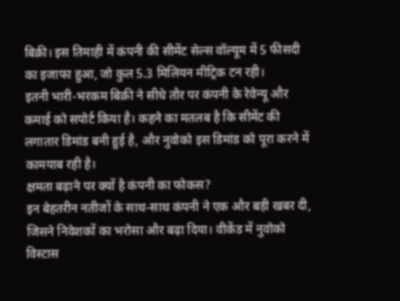बिक्री। इस तिमाही में कंपनी की सीमेंट सेल्स वॉल्यूम में 5 फीसदी का इजाफा हुआ, जो कुल 5.3 मिलियन मीट्रिक टन रही।
इतनी भारी-भरकम बिक्री ने सीधे तौर पर कंपनी के रेवेन्यू और कमाई को सपोर्ट किया है। कहने का मतलब है कि सीमेंट की लगातार डिमांड बनी हुई है, और नुवोको इस डिमांड को पूरा करने में कामयाब रही है।
क्षमता बढ़ाने पर क्यों है कंपनी का फोकस?
इन बेहतरीन नतीजों के साथ-साथ कंपनी ने एक और बड़ी खबर दी, जिसने निवेशकों का भरोसा और बढ़ा दिया। वीकेंड में नुवोको विस्टास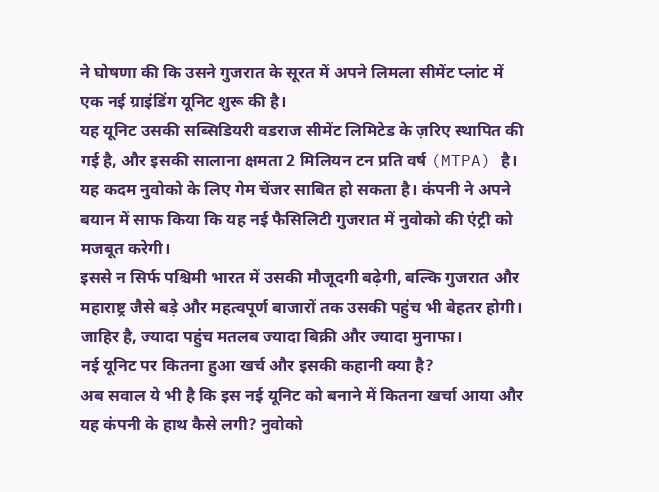ने घोषणा की कि उसने गुजरात के सूरत में अपने लिमला सीमेंट प्लांट में एक नई ग्राइंडिंग यूनिट शुरू की है।
यह यूनिट उसकी सब्सिडियरी वडराज सीमेंट लिमिटेड के ज़रिए स्थापित की गई है, और इसकी सालाना क्षमता 2 मिलियन टन प्रति वर्ष (MTPA) है।
यह कदम नुवोको के लिए गेम चेंजर साबित हो सकता है। कंपनी ने अपने बयान में साफ किया कि यह नई फैसिलिटी गुजरात में नुवोको की एंट्री को मजबूत करेगी।
इससे न सिर्फ पश्चिमी भारत में उसकी मौजूदगी बढ़ेगी, बल्कि गुजरात और महाराष्ट्र जैसे बड़े और महत्वपूर्ण बाजारों तक उसकी पहुंच भी बेहतर होगी। जाहिर है, ज्यादा पहुंच मतलब ज्यादा बिक्री और ज्यादा मुनाफा।
नई यूनिट पर कितना हुआ खर्च और इसकी कहानी क्या है?
अब सवाल ये भी है कि इस नई यूनिट को बनाने में कितना खर्चा आया और यह कंपनी के हाथ कैसे लगी? नुवोको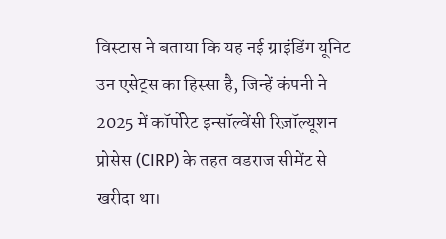विस्टास ने बताया कि यह नई ग्राइंडिंग यूनिट उन एसेट्स का हिस्सा है, जिन्हें कंपनी ने 2025 में कॉर्पोरेट इन्सॉल्वेंसी रिज़ॉल्यूशन प्रोसेस (CIRP) के तहत वडराज सीमेंट से खरीदा था।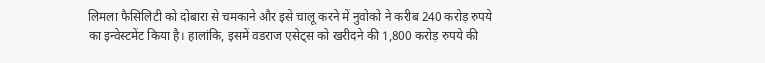लिमला फैसिलिटी को दोबारा से चमकाने और इसे चालू करने में नुवोको ने करीब 240 करोड़ रुपये का इन्वेस्टमेंट किया है। हालांकि, इसमें वडराज एसेट्स को खरीदने की 1,800 करोड़ रुपये की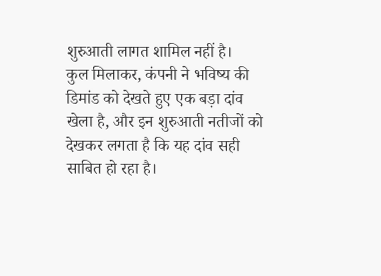शुरुआती लागत शामिल नहीं है।
कुल मिलाकर, कंपनी ने भविष्य की डिमांड को देखते हुए एक बड़ा दांव खेला है, और इन शुरुआती नतीजों को देखकर लगता है कि यह दांव सही साबित हो रहा है।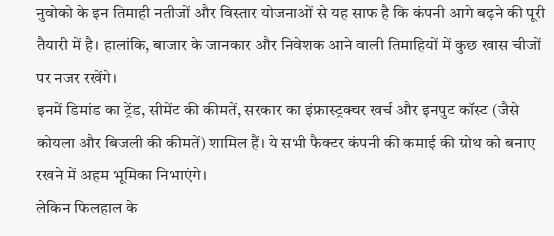नुवोको के इन तिमाही नतीजों और विस्तार योजनाओं से यह साफ है कि कंपनी आगे बढ़ने की पूरी तैयारी में है। हालांकि, बाजार के जानकार और निवेशक आने वाली तिमाहियों में कुछ खास चीजों पर नजर रखेंगे।
इनमें डिमांड का ट्रेंड, सीमेंट की कीमतें, सरकार का इंफ्रास्ट्रक्चर खर्च और इनपुट कॉस्ट (जैसे कोयला और बिजली की कीमतें) शामिल हैं। ये सभी फैक्टर कंपनी की कमाई की ग्रोथ को बनाए रखने में अहम भूमिका निभाएंगे।
लेकिन फिलहाल के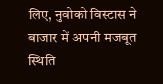लिए, नुवोको विस्टास ने बाजार में अपनी मजबूत स्थिति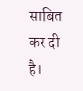साबित कर दी है।